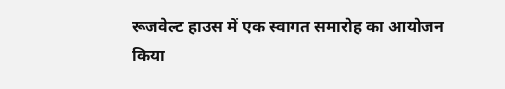रूजवेल्ट हाउस में एक स्वागत समारोह का आयोजन किया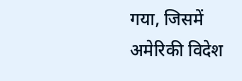गया, जिसमें अमेरिकी विदेश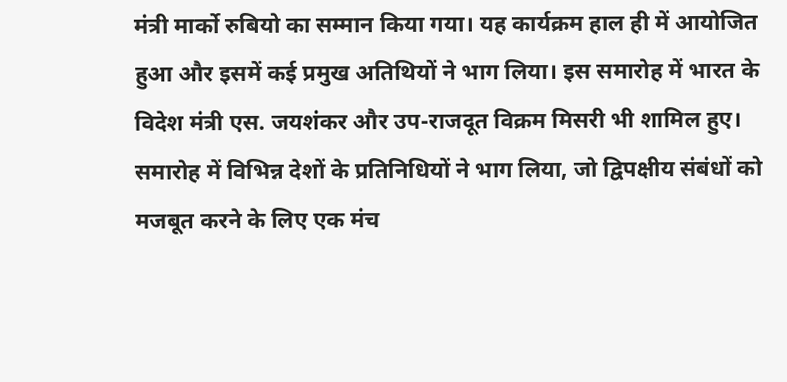मंत्री मार्को रुबियो का सम्मान किया गया। यह कार्यक्रम हाल ही में आयोजित हुआ और इसमें कई प्रमुख अतिथियों ने भाग लिया। इस समारोह में भारत के विदेश मंत्री एस. जयशंकर और उप-राजदूत विक्रम मिसरी भी शामिल हुए।
समारोह में विभिन्न देशों के प्रतिनिधियों ने भाग लिया, जो द्विपक्षीय संबंधों को मजबूत करने के लिए एक मंच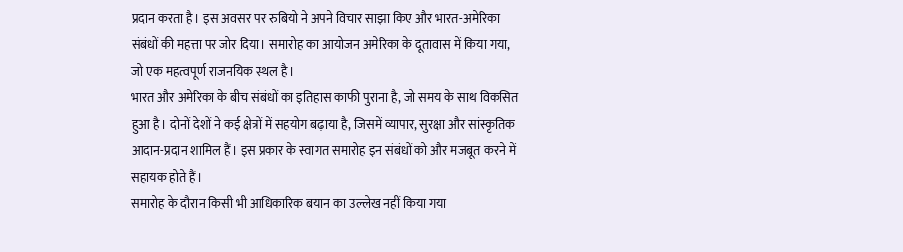प्रदान करता है। इस अवसर पर रुबियो ने अपने विचार साझा किए और भारत-अमेरिका संबंधों की महत्ता पर जोर दिया। समारोह का आयोजन अमेरिका के दूतावास में किया गया, जो एक महत्वपूर्ण राजनयिक स्थल है।
भारत और अमेरिका के बीच संबंधों का इतिहास काफी पुराना है, जो समय के साथ विकसित हुआ है। दोनों देशों ने कई क्षेत्रों में सहयोग बढ़ाया है, जिसमें व्यापार, सुरक्षा और सांस्कृतिक आदान-प्रदान शामिल हैं। इस प्रकार के स्वागत समारोह इन संबंधों को और मजबूत करने में सहायक होते हैं।
समारोह के दौरान किसी भी आधिकारिक बयान का उल्लेख नहीं किया गया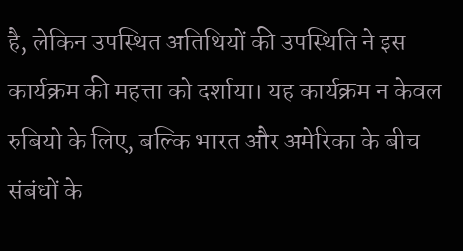है, लेकिन उपस्थित अतिथियों की उपस्थिति ने इस कार्यक्रम की महत्ता को दर्शाया। यह कार्यक्रम न केवल रुबियो के लिए, बल्कि भारत और अमेरिका के बीच संबंधों के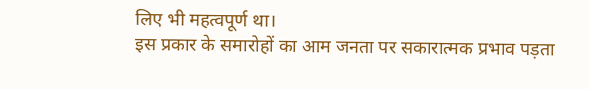लिए भी महत्वपूर्ण था।
इस प्रकार के समारोहों का आम जनता पर सकारात्मक प्रभाव पड़ता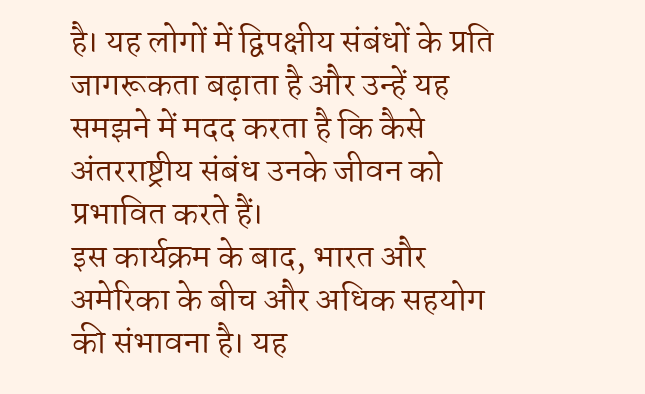है। यह लोगों में द्विपक्षीय संबंधों के प्रति जागरूकता बढ़ाता है और उन्हें यह समझने में मदद करता है कि कैसे अंतरराष्ट्रीय संबंध उनके जीवन को प्रभावित करते हैं।
इस कार्यक्रम के बाद, भारत और अमेरिका के बीच और अधिक सहयोग की संभावना है। यह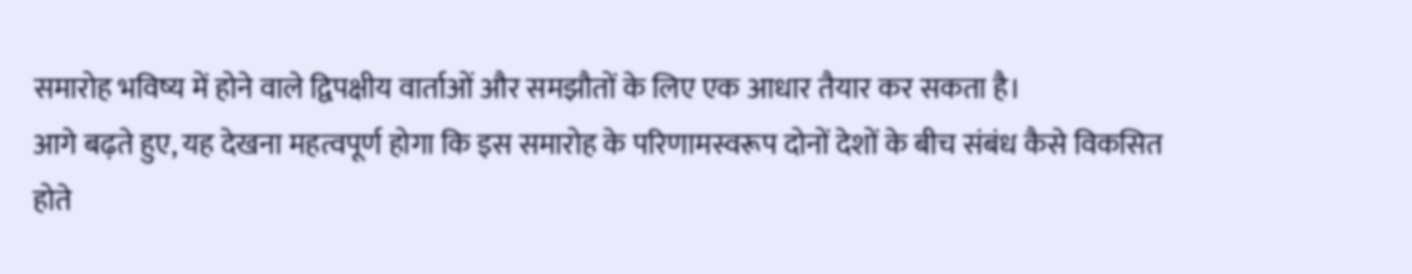समारोह भविष्य में होने वाले द्विपक्षीय वार्ताओं और समझौतों के लिए एक आधार तैयार कर सकता है।
आगे बढ़ते हुए, यह देखना महत्वपूर्ण होगा कि इस समारोह के परिणामस्वरूप दोनों देशों के बीच संबंध कैसे विकसित होते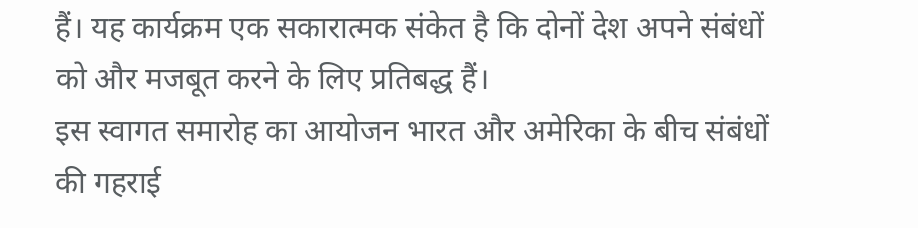हैं। यह कार्यक्रम एक सकारात्मक संकेत है कि दोनों देश अपने संबंधों को और मजबूत करने के लिए प्रतिबद्ध हैं।
इस स्वागत समारोह का आयोजन भारत और अमेरिका के बीच संबंधों की गहराई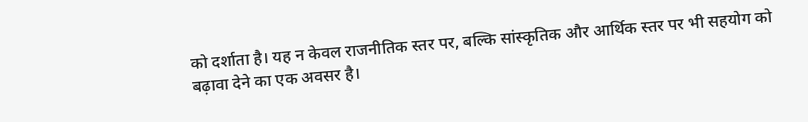को दर्शाता है। यह न केवल राजनीतिक स्तर पर, बल्कि सांस्कृतिक और आर्थिक स्तर पर भी सहयोग को बढ़ावा देने का एक अवसर है।